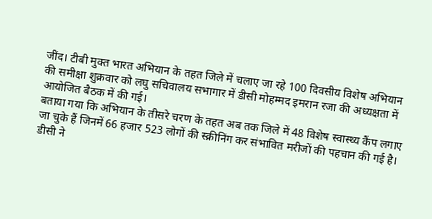जींद। टीबी मुक्त भारत अभियान के तहत जिले में चलाए जा रहे 100 दिवसीय विशेष अभियान की समीक्षा शुक्रवार को लघु सचिवालय सभागार में डीसी मोहम्मद इमरान रजा की अध्यक्षता में आयोजित बैठक में की गई।
बताया गया कि अभियान के तीसरे चरण के तहत अब तक जिले में 48 विशेष स्वास्थ्य कैंप लगाए जा चुके हैं जिनमें 66 हजार 523 लोगों की स्क्रीनिंग कर संभावित मरीजों की पहचान की गई है।
डीसी ने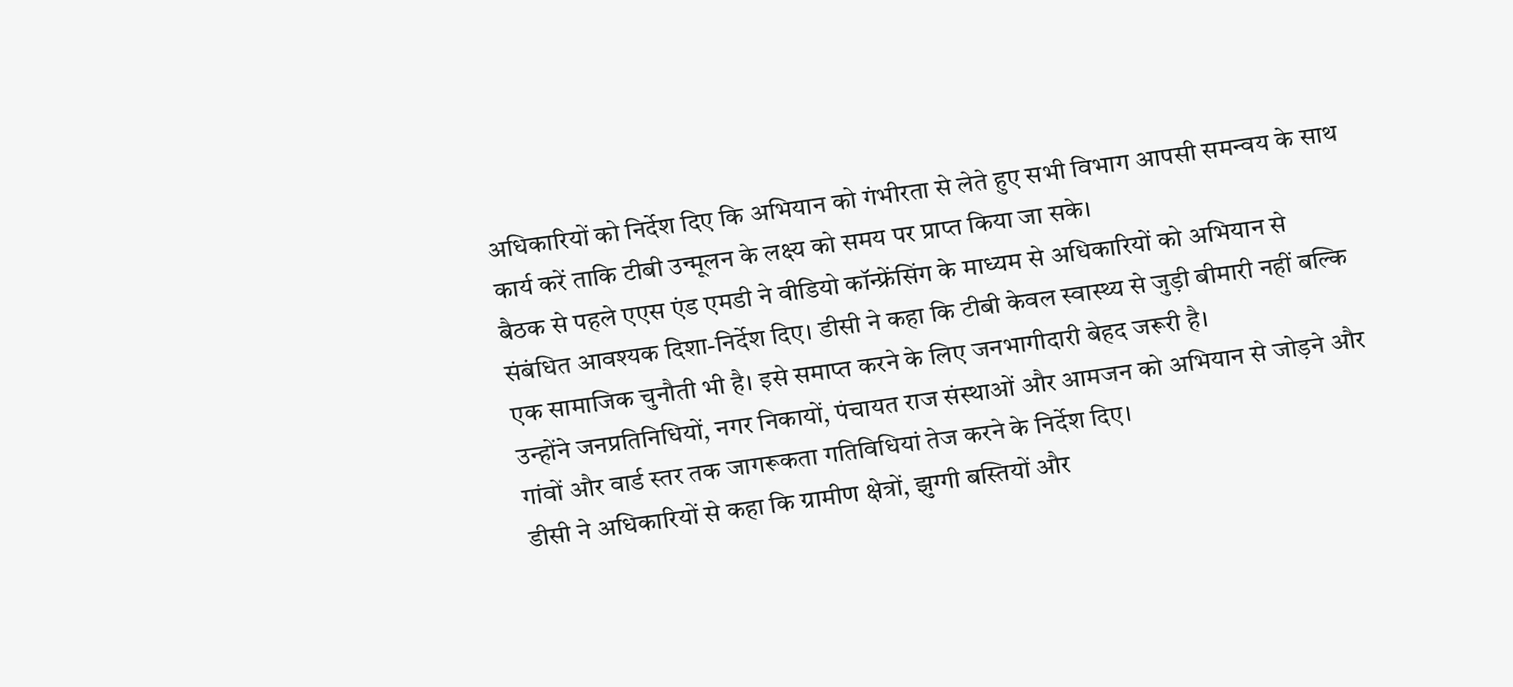अधिकारियों को निर्देश दिए कि अभियान को गंभीरता से लेते हुए सभी विभाग आपसी समन्वय के साथ कार्य करें ताकि टीबी उन्मूलन के लक्ष्य को समय पर प्राप्त किया जा सके।
बैठक से पहले एएस एंड एमडी ने वीडियो कॉन्फ्रेंसिंग के माध्यम से अधिकारियों को अभियान से संबंधित आवश्यक दिशा-निर्देश दिए। डीसी ने कहा कि टीबी केवल स्वास्थ्य से जुड़ी बीमारी नहीं बल्कि एक सामाजिक चुनौती भी है। इसे समाप्त करने के लिए जनभागीदारी बेहद जरूरी है।
उन्होंने जनप्रतिनिधियों, नगर निकायों, पंचायत राज संस्थाओं और आमजन को अभियान से जोड़ने और गांवों और वार्ड स्तर तक जागरूकता गतिविधियां तेज करने के निर्देश दिए।
डीसी ने अधिकारियों से कहा कि ग्रामीण क्षेत्रों, झुग्गी बस्तियों और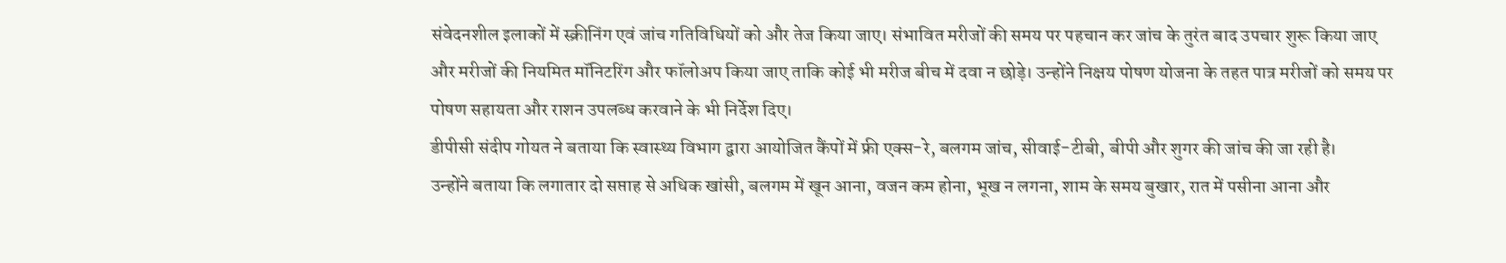संवेदनशील इलाकों में स्क्रीनिंग एवं जांच गतिविधियों को और तेज किया जाए। संभावित मरीजों की समय पर पहचान कर जांच के तुरंत बाद उपचार शुरू किया जाए और मरीजों की नियमित मॉनिटरिंग और फॉलोअप किया जाए ताकि कोई भी मरीज बीच में दवा न छोड़े। उन्होंने निक्षय पोषण योजना के तहत पात्र मरीजों को समय पर पोषण सहायता और राशन उपलब्ध करवाने के भी निर्देश दिए।
डीपीसी संदीप गोयत ने बताया कि स्वास्थ्य विभाग द्वारा आयोजित कैंपों में फ्री एक्स-रे, बलगम जांच, सीवाई-टीबी, बीपी और शुगर की जांच की जा रही है।
उन्होंने बताया कि लगातार दो सप्ताह से अधिक खांसी, बलगम में खून आना, वजन कम होना, भूख न लगना, शाम के समय बुखार, रात में पसीना आना और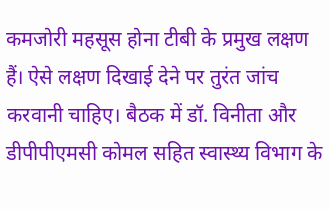कमजोरी महसूस होना टीबी के प्रमुख लक्षण हैं। ऐसे लक्षण दिखाई देने पर तुरंत जांच करवानी चाहिए। बैठक में डॉ. विनीता और डीपीपीएमसी कोमल सहित स्वास्थ्य विभाग के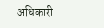अधिकारी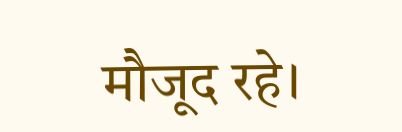मौजूद रहे।